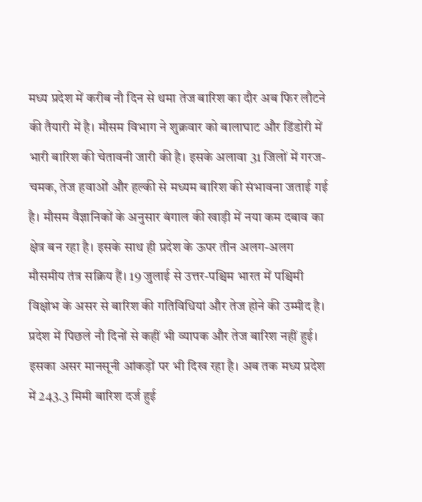मध्य प्रदेश में करीब नौ दिन से थमा तेज बारिश का दौर अब फिर लौटने की तैयारी में है। मौसम विभाग ने शुक्रवार को बालाघाट और डिंडोरी में भारी बारिश की चेतावनी जारी की है। इसके अलावा 31 जिलों में गरज-चमक, तेज हवाओं और हल्की से मध्यम बारिश की संभावना जताई गई है। मौसम वैज्ञानिकों के अनुसार बंगाल की खाड़ी में नया कम दबाव का क्षेत्र बन रहा है। इसके साथ ही प्रदेश के ऊपर तीन अलग-अलग मौसमीय तंत्र सक्रिय हैं। 19 जुलाई से उत्तर-पश्चिम भारत में पश्चिमी विक्षोभ के असर से बारिश की गतिविधियां और तेज होने की उम्मीद है।
प्रदेश में पिछले नौ दिनों से कहीं भी व्यापक और तेज बारिश नहीं हुई। इसका असर मानसूनी आंकड़ों पर भी दिख रहा है। अब तक मध्य प्रदेश में 243.3 मिमी बारिश दर्ज हुई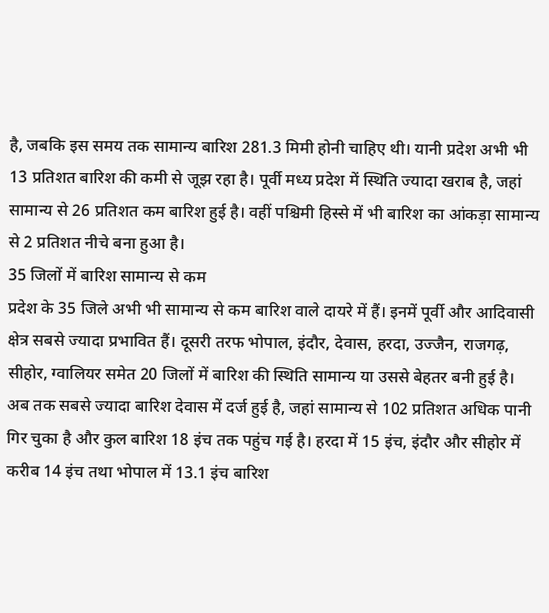है, जबकि इस समय तक सामान्य बारिश 281.3 मिमी होनी चाहिए थी। यानी प्रदेश अभी भी 13 प्रतिशत बारिश की कमी से जूझ रहा है। पूर्वी मध्य प्रदेश में स्थिति ज्यादा खराब है, जहां सामान्य से 26 प्रतिशत कम बारिश हुई है। वहीं पश्चिमी हिस्से में भी बारिश का आंकड़ा सामान्य से 2 प्रतिशत नीचे बना हुआ है।
35 जिलों में बारिश सामान्य से कम
प्रदेश के 35 जिले अभी भी सामान्य से कम बारिश वाले दायरे में हैं। इनमें पूर्वी और आदिवासी क्षेत्र सबसे ज्यादा प्रभावित हैं। दूसरी तरफ भोपाल, इंदौर, देवास, हरदा, उज्जैन, राजगढ़, सीहोर, ग्वालियर समेत 20 जिलों में बारिश की स्थिति सामान्य या उससे बेहतर बनी हुई है।
अब तक सबसे ज्यादा बारिश देवास में दर्ज हुई है, जहां सामान्य से 102 प्रतिशत अधिक पानी गिर चुका है और कुल बारिश 18 इंच तक पहुंच गई है। हरदा में 15 इंच, इंदौर और सीहोर में करीब 14 इंच तथा भोपाल में 13.1 इंच बारिश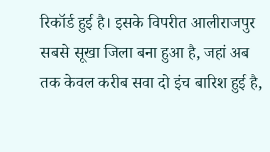रिकॉर्ड हुई है। इसके विपरीत आलीराजपुर सबसे सूखा जिला बना हुआ है, जहां अब तक केवल करीब सवा दो इंच बारिश हुई है,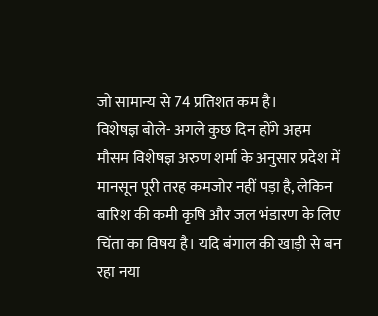जो सामान्य से 74 प्रतिशत कम है।
विशेषज्ञ बोले- अगले कुछ दिन होंगे अहम
मौसम विशेषज्ञ अरुण शर्मा के अनुसार प्रदेश में मानसून पूरी तरह कमजोर नहीं पड़ा है, लेकिन बारिश की कमी कृषि और जल भंडारण के लिए चिंता का विषय है। यदि बंगाल की खाड़ी से बन रहा नया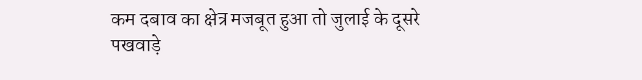कम दबाव का क्षेत्र मजबूत हुआ तो जुलाई के दूसरे पखवाड़े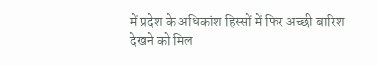में प्रदेश के अधिकांश हिस्सों में फिर अच्छी बारिश देखने को मिल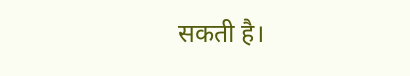सकती है।